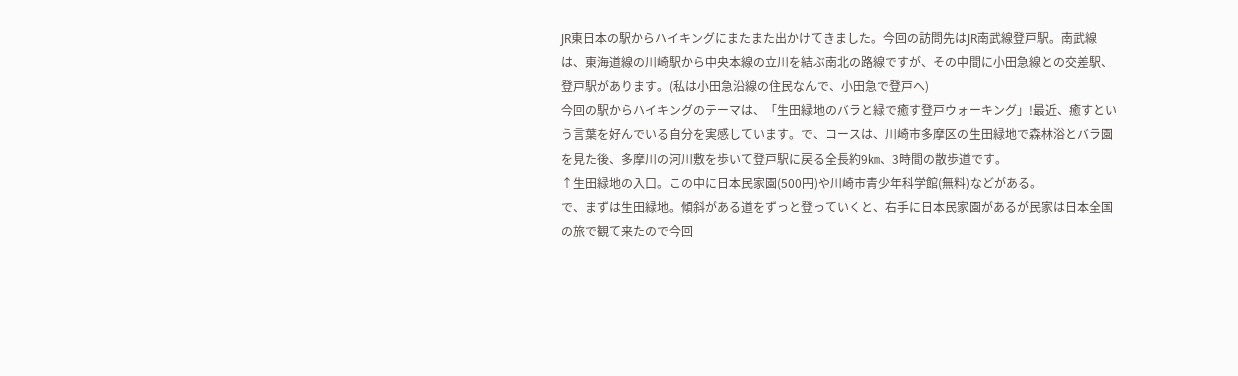JR東日本の駅からハイキングにまたまた出かけてきました。今回の訪問先はJR南武線登戸駅。南武線は、東海道線の川崎駅から中央本線の立川を結ぶ南北の路線ですが、その中間に小田急線との交差駅、登戸駅があります。(私は小田急沿線の住民なんで、小田急で登戸へ)
今回の駅からハイキングのテーマは、「生田緑地のバラと緑で癒す登戸ウォーキング」!最近、癒すという言葉を好んでいる自分を実感しています。で、コースは、川崎市多摩区の生田緑地で森林浴とバラ園を見た後、多摩川の河川敷を歩いて登戸駅に戻る全長約9㎞、3時間の散歩道です。
↑生田緑地の入口。この中に日本民家園(500円)や川崎市青少年科学館(無料)などがある。
で、まずは生田緑地。傾斜がある道をずっと登っていくと、右手に日本民家園があるが民家は日本全国の旅で観て来たので今回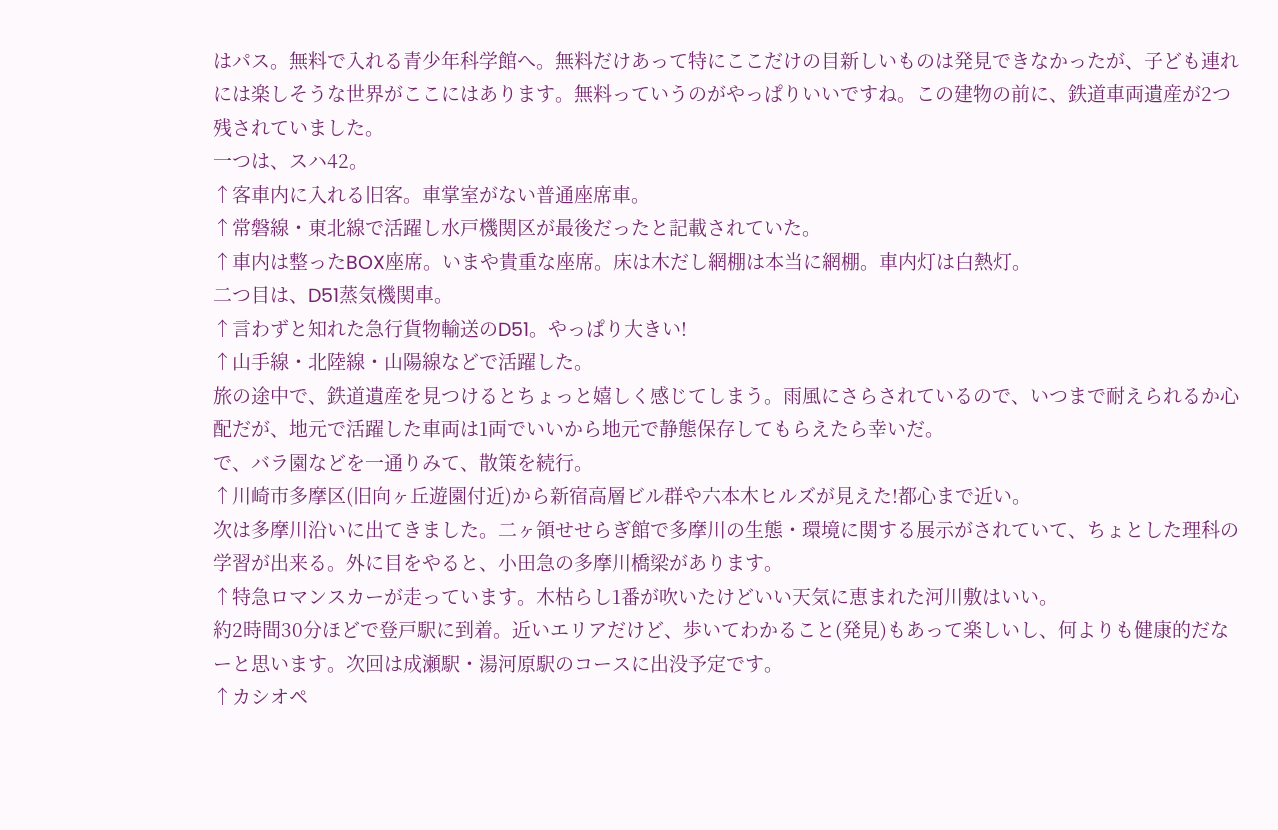はパス。無料で入れる青少年科学館へ。無料だけあって特にここだけの目新しいものは発見できなかったが、子ども連れには楽しそうな世界がここにはあります。無料っていうのがやっぱりいいですね。この建物の前に、鉄道車両遺産が2つ残されていました。
一つは、スハ42。
↑客車内に入れる旧客。車掌室がない普通座席車。
↑常磐線・東北線で活躍し水戸機関区が最後だったと記載されていた。
↑車内は整ったBOX座席。いまや貴重な座席。床は木だし網棚は本当に網棚。車内灯は白熱灯。
二つ目は、D51蒸気機関車。
↑言わずと知れた急行貨物輸送のD51。やっぱり大きい!
↑山手線・北陸線・山陽線などで活躍した。
旅の途中で、鉄道遺産を見つけるとちょっと嬉しく感じてしまう。雨風にさらされているので、いつまで耐えられるか心配だが、地元で活躍した車両は1両でいいから地元で静態保存してもらえたら幸いだ。
で、バラ園などを一通りみて、散策を続行。
↑川崎市多摩区(旧向ヶ丘遊園付近)から新宿高層ビル群や六本木ヒルズが見えた!都心まで近い。
次は多摩川沿いに出てきました。二ヶ領せせらぎ館で多摩川の生態・環境に関する展示がされていて、ちょとした理科の学習が出来る。外に目をやると、小田急の多摩川橋梁があります。
↑特急ロマンスカーが走っています。木枯らし1番が吹いたけどいい天気に恵まれた河川敷はいい。
約2時間30分ほどで登戸駅に到着。近いエリアだけど、歩いてわかること(発見)もあって楽しいし、何よりも健康的だなーと思います。次回は成瀬駅・湯河原駅のコースに出没予定です。
↑カシオペ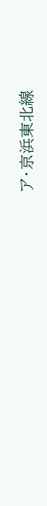ア・京浜東北線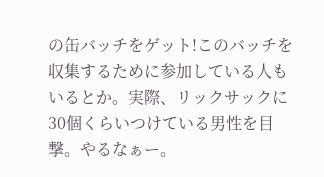の缶バッチをゲット!このバッチを収集するために参加している人もいるとか。実際、リックサックに30個くらいつけている男性を目撃。やるなぁー。